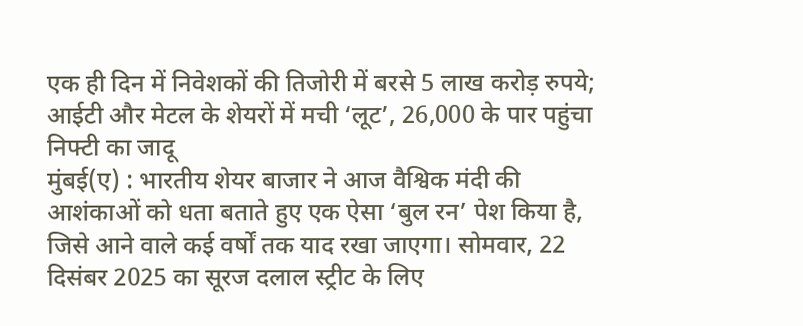एक ही दिन में निवेशकों की तिजोरी में बरसे 5 लाख करोड़ रुपये; आईटी और मेटल के शेयरों में मची ‘लूट’, 26,000 के पार पहुंचा निफ्टी का जादू
मुंबई(ए) : भारतीय शेयर बाजार ने आज वैश्विक मंदी की आशंकाओं को धता बताते हुए एक ऐसा ‘बुल रन’ पेश किया है, जिसे आने वाले कई वर्षों तक याद रखा जाएगा। सोमवार, 22 दिसंबर 2025 का सूरज दलाल स्ट्रीट के लिए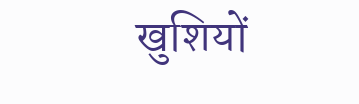खुशियों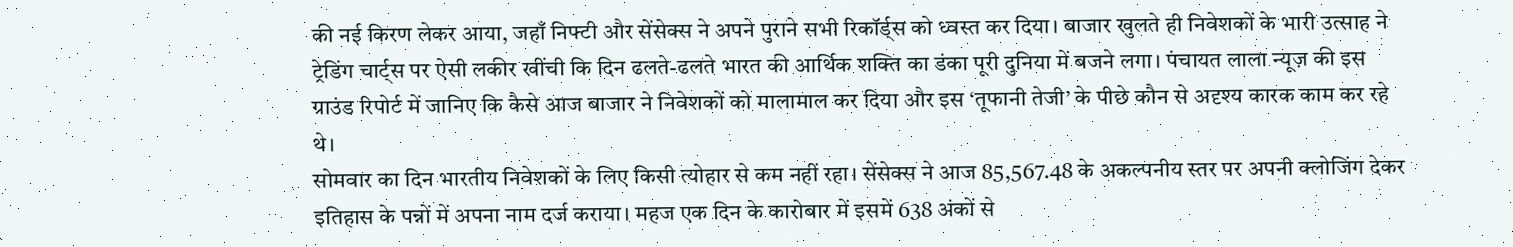की नई किरण लेकर आया, जहाँ निफ्टी और सेंसेक्स ने अपने पुराने सभी रिकॉर्ड्स को ध्वस्त कर दिया। बाजार खुलते ही निवेशकों के भारी उत्साह ने ट्रेडिंग चार्ट्स पर ऐसी लकीर खींची कि दिन ढलते-ढलते भारत की आर्थिक शक्ति का डंका पूरी दुनिया में बजने लगा। पंचायत लाला न्यूज़ की इस ग्राउंड रिपोर्ट में जानिए कि कैसे आज बाजार ने निवेशकों को मालामाल कर दिया और इस ‘तूफानी तेजी’ के पीछे कौन से अदृश्य कारक काम कर रहे थे।
सोमवार का दिन भारतीय निवेशकों के लिए किसी त्योहार से कम नहीं रहा। सेंसेक्स ने आज 85,567.48 के अकल्पनीय स्तर पर अपनी क्लोजिंग देकर इतिहास के पन्नों में अपना नाम दर्ज कराया। महज एक दिन के कारोबार में इसमें 638 अंकों से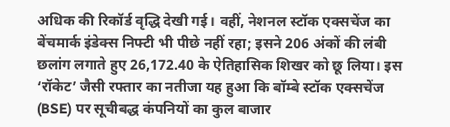अधिक की रिकॉर्ड वृद्धि देखी गई। वहीं, नेशनल स्टॉक एक्सचेंज का बेंचमार्क इंडेक्स निफ्टी भी पीछे नहीं रहा; इसने 206 अंकों की लंबी छलांग लगाते हुए 26,172.40 के ऐतिहासिक शिखर को छू लिया। इस ‘रॉकेट’ जैसी रफ्तार का नतीजा यह हुआ कि बॉम्बे स्टॉक एक्सचेंज (BSE) पर सूचीबद्ध कंपनियों का कुल बाजार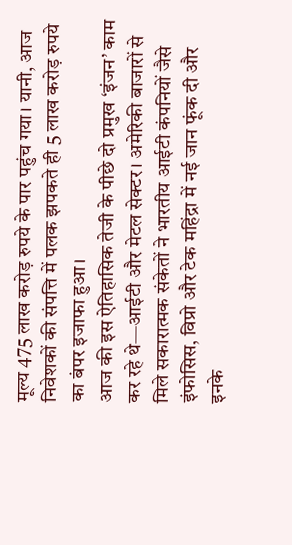मूल्य 475 लाख करोड़ रुपये के पार पहुंच गया। यानी, आज निवेशकों की संपत्ति में पलक झपकते ही 5 लाख करोड़ रुपये का बंपर इजाफा हुआ।
आज की इस ऐतिहासिक तेजी के पीछे दो प्रमुख ‘इंजन’ काम कर रहे थे—आईटी और मेटल सेक्टर। अमेरिकी बाजारों से मिले सकारात्मक संकेतों ने भारतीय आईटी कंपनियों जैसे इंफोसिस, विप्रो और टेक महिंद्रा में नई जान फूंक दी और इनके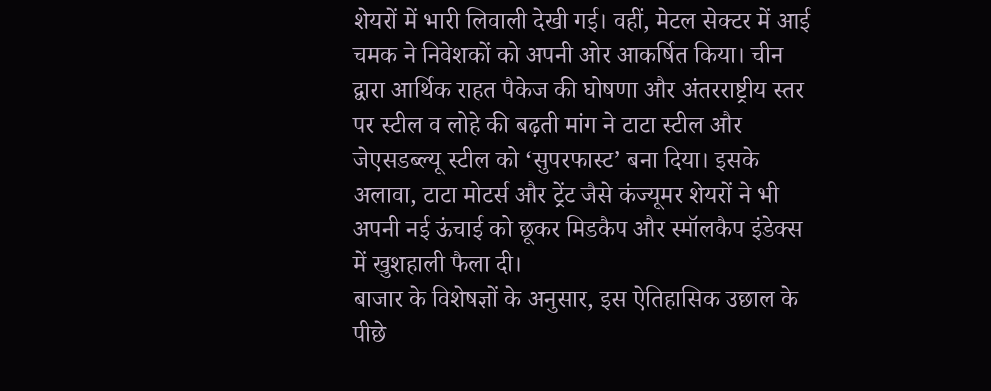शेयरों में भारी लिवाली देखी गई। वहीं, मेटल सेक्टर में आई चमक ने निवेशकों को अपनी ओर आकर्षित किया। चीन द्वारा आर्थिक राहत पैकेज की घोषणा और अंतरराष्ट्रीय स्तर पर स्टील व लोहे की बढ़ती मांग ने टाटा स्टील और जेएसडब्ल्यू स्टील को ‘सुपरफास्ट’ बना दिया। इसके अलावा, टाटा मोटर्स और ट्रेंट जैसे कंज्यूमर शेयरों ने भी अपनी नई ऊंचाई को छूकर मिडकैप और स्मॉलकैप इंडेक्स में खुशहाली फैला दी।
बाजार के विशेषज्ञों के अनुसार, इस ऐतिहासिक उछाल के पीछे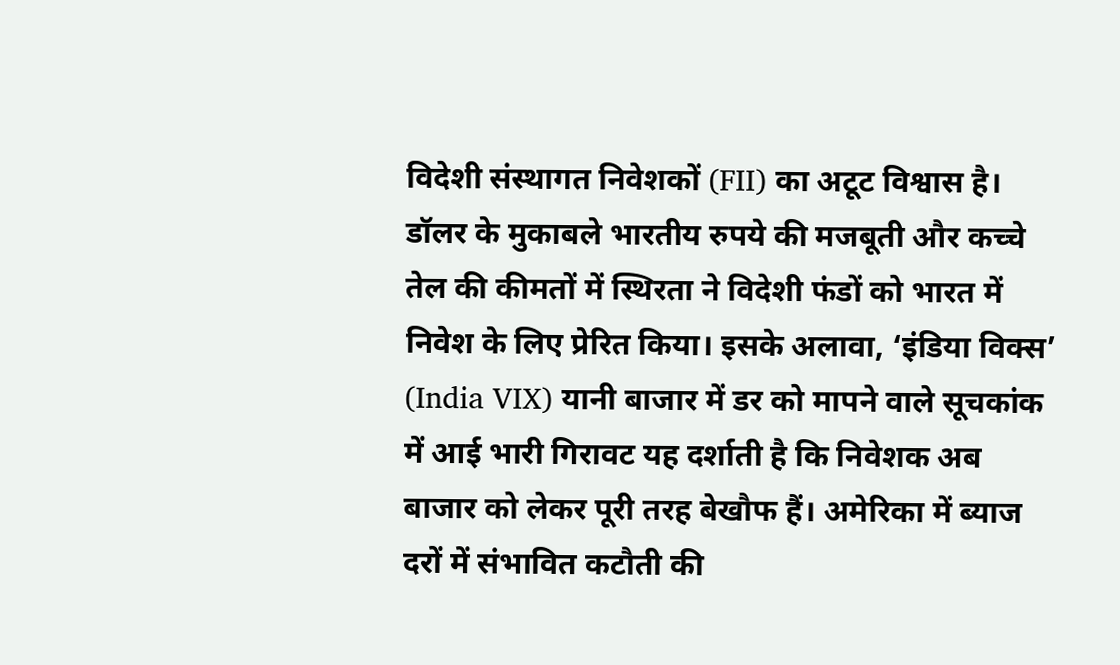विदेशी संस्थागत निवेशकों (FII) का अटूट विश्वास है। डॉलर के मुकाबले भारतीय रुपये की मजबूती और कच्चे तेल की कीमतों में स्थिरता ने विदेशी फंडों को भारत में निवेश के लिए प्रेरित किया। इसके अलावा, ‘इंडिया विक्स’ (India VIX) यानी बाजार में डर को मापने वाले सूचकांक में आई भारी गिरावट यह दर्शाती है कि निवेशक अब बाजार को लेकर पूरी तरह बेखौफ हैं। अमेरिका में ब्याज दरों में संभावित कटौती की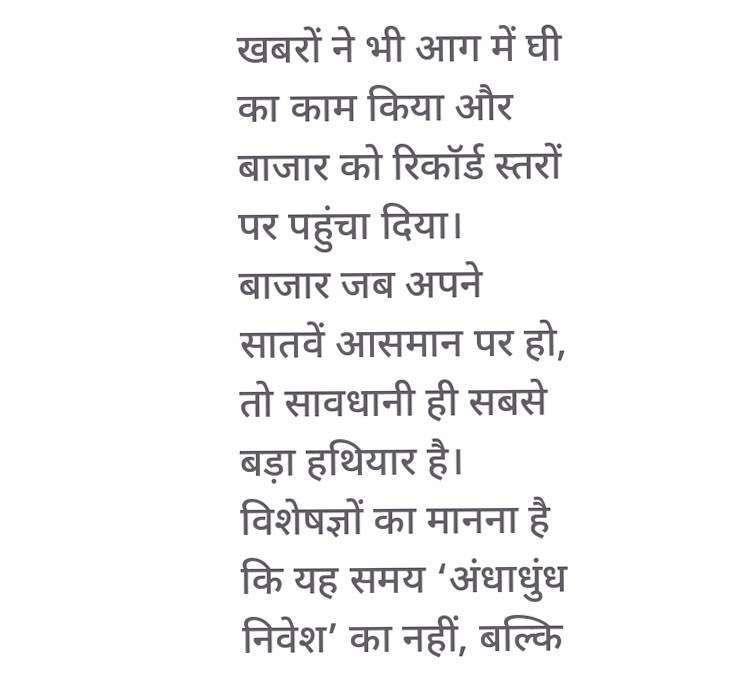खबरों ने भी आग में घी का काम किया और बाजार को रिकॉर्ड स्तरों पर पहुंचा दिया।
बाजार जब अपने सातवें आसमान पर हो, तो सावधानी ही सबसे बड़ा हथियार है। विशेषज्ञों का मानना है कि यह समय ‘अंधाधुंध निवेश’ का नहीं, बल्कि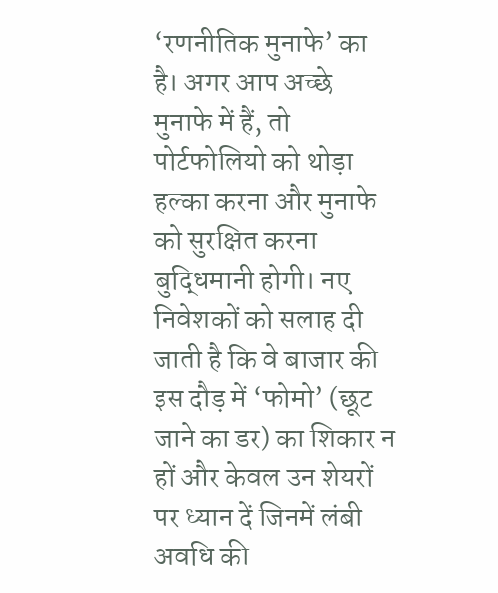‘रणनीतिक मुनाफे’ का है। अगर आप अच्छे मुनाफे में हैं, तो पोर्टफोलियो को थोड़ा हल्का करना और मुनाफे को सुरक्षित करना बुद्धिमानी होगी। नए निवेशकों को सलाह दी जाती है कि वे बाजार की इस दौड़ में ‘फोमो’ (छूट जाने का डर) का शिकार न हों और केवल उन शेयरों पर ध्यान दें जिनमें लंबी अवधि की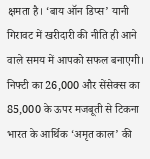क्षमता है। ‘बाय ऑन डिप्स’ यानी गिरावट में खरीदारी की नीति ही आने वाले समय में आपको सफल बनाएगी। निफ्टी का 26,000 और सेंसेक्स का 85,000 के ऊपर मजबूती से टिकना भारत के आर्थिक ‘अमृत काल’ की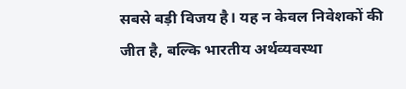सबसे बड़ी विजय है। यह न केवल निवेशकों की जीत है, बल्कि भारतीय अर्थव्यवस्था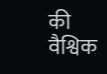की वैश्विक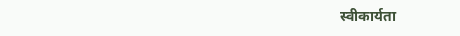स्वीकार्यता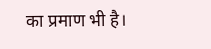का प्रमाण भी है।